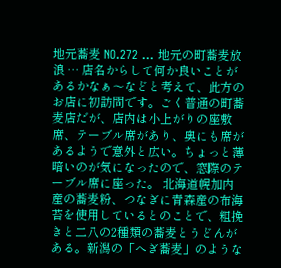地元蕎麦 NO.272 … 地元の町蕎麦放浪 … 店名からして何か良いことがあるかなぁ〜などと考えて、此方のお店に初訪問です。ごく普通の町蕎麦店だが、店内は小上がりの座敷席、テーブル席があり、奥にも席があるようで意外と広い。ちょっと薄暗いのが気になったので、窓際のテーブル席に座った。 北海道幌加内産の蕎麦粉、つなぎに青森産の布海苔を使用しているとのことで、粗挽きと二八の2種類の蕎麦とうどんがある。新潟の「へぎ蕎麦」のような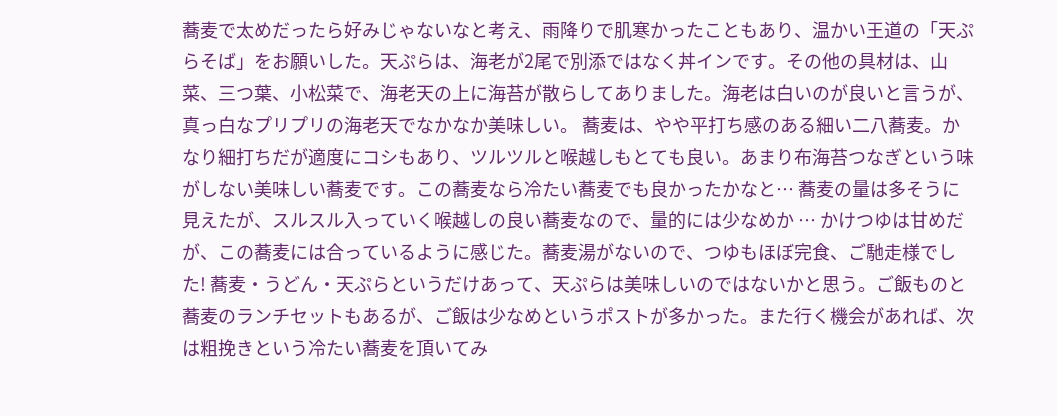蕎麦で太めだったら好みじゃないなと考え、雨降りで肌寒かったこともあり、温かい王道の「天ぷらそば」をお願いした。天ぷらは、海老が2尾で別添ではなく丼インです。その他の具材は、山菜、三つ葉、小松菜で、海老天の上に海苔が散らしてありました。海老は白いのが良いと言うが、真っ白なプリプリの海老天でなかなか美味しい。 蕎麦は、やや平打ち感のある細い二八蕎麦。かなり細打ちだが適度にコシもあり、ツルツルと喉越しもとても良い。あまり布海苔つなぎという味がしない美味しい蕎麦です。この蕎麦なら冷たい蕎麦でも良かったかなと… 蕎麦の量は多そうに見えたが、スルスル入っていく喉越しの良い蕎麦なので、量的には少なめか … かけつゆは甘めだが、この蕎麦には合っているように感じた。蕎麦湯がないので、つゆもほぼ完食、ご馳走様でした! 蕎麦・うどん・天ぷらというだけあって、天ぷらは美味しいのではないかと思う。ご飯ものと蕎麦のランチセットもあるが、ご飯は少なめというポストが多かった。また行く機会があれば、次は粗挽きという冷たい蕎麦を頂いてみ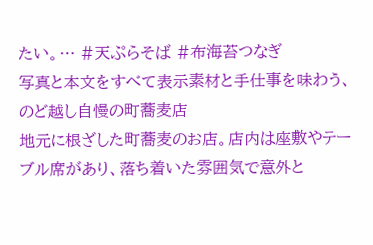たい。… #天ぷらそば #布海苔つなぎ
写真と本文をすべて表示素材と手仕事を味わう、のど越し自慢の町蕎麦店
地元に根ざした町蕎麦のお店。店内は座敷やテーブル席があり、落ち着いた雰囲気で意外と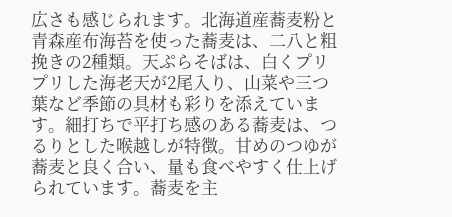広さも感じられます。北海道産蕎麦粉と青森産布海苔を使った蕎麦は、二八と粗挽きの2種類。天ぷらそばは、白くプリプリした海老天が2尾入り、山菜や三つ葉など季節の具材も彩りを添えています。細打ちで平打ち感のある蕎麦は、つるりとした喉越しが特徴。甘めのつゆが蕎麦と良く合い、量も食べやすく仕上げられています。蕎麦を主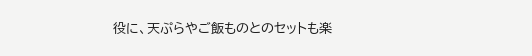役に、天ぷらやご飯ものとのセットも楽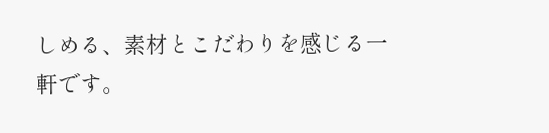しめる、素材とこだわりを感じる一軒です。